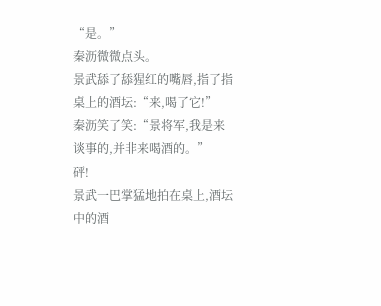“是。”
秦沥微微点头。
景武舔了舔猩红的嘴唇,指了指桌上的酒坛:“来,喝了它!”
秦沥笑了笑:“景将军,我是来谈事的,并非来喝酒的。”
砰!
景武一巴掌猛地拍在桌上,酒坛中的酒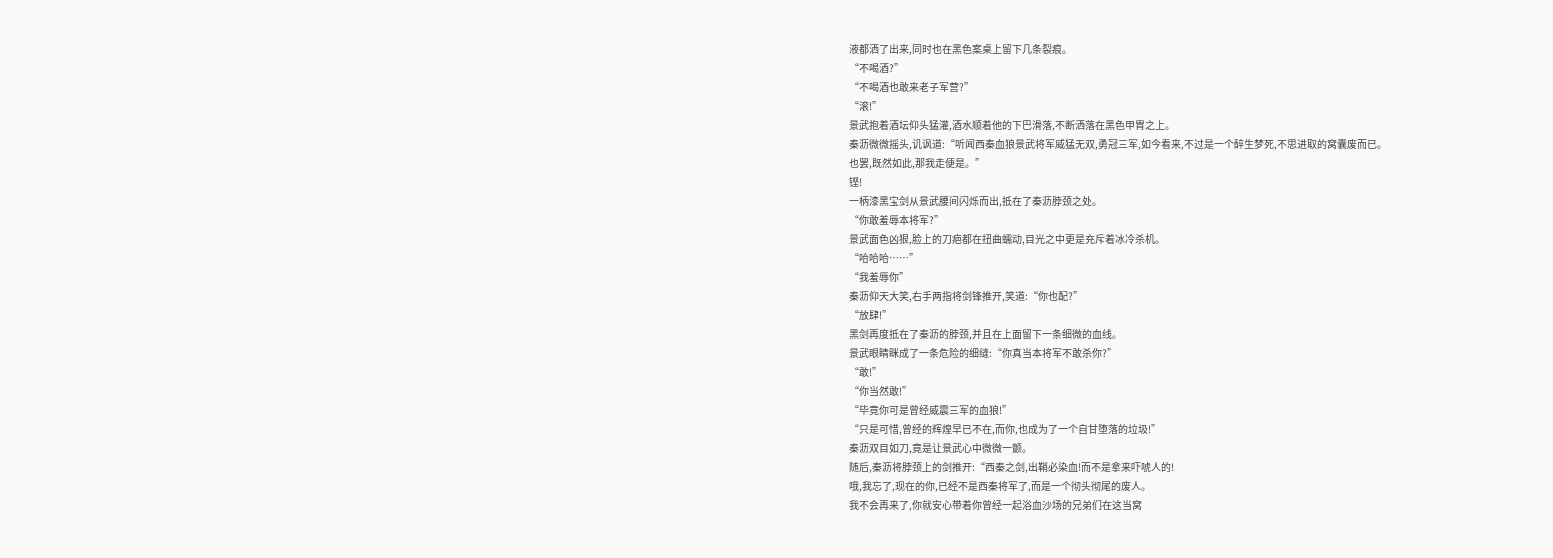液都洒了出来,同时也在黑色案桌上留下几条裂痕。
“不喝酒?”
“不喝酒也敢来老子军营?”
“滚!”
景武抱着酒坛仰头猛灌,酒水顺着他的下巴滑落,不断洒落在黑色甲胄之上。
秦沥微微摇头,讥讽道:“听闻西秦血狼景武将军威猛无双,勇冠三军,如今看来,不过是一个醉生梦死,不思进取的窝囊废而已。
也罢,既然如此,那我走便是。”
铿!
一柄漆黑宝剑从景武腰间闪烁而出,抵在了秦沥脖颈之处。
“你敢羞辱本将军?”
景武面色凶狠,脸上的刀疤都在扭曲蠕动,目光之中更是充斥着冰冷杀机。
“哈哈哈……”
“我羞辱你”
秦沥仰天大笑,右手两指将剑锋推开,笑道:“你也配?”
“放肆!”
黑剑再度抵在了秦沥的脖颈,并且在上面留下一条细微的血线。
景武眼睛眯成了一条危险的细缝:“你真当本将军不敢杀你?”
“敢!”
“你当然敢!”
“毕竟你可是曾经威震三军的血狼!”
“只是可惜,曾经的辉煌早已不在,而你,也成为了一个自甘堕落的垃圾!”
秦沥双目如刀,竟是让景武心中微微一颤。
随后,秦沥将脖颈上的剑推开:“西秦之剑,出鞘必染血!而不是拿来吓唬人的!
哦,我忘了,现在的你,已经不是西秦将军了,而是一个彻头彻尾的废人。
我不会再来了,你就安心带着你曾经一起浴血沙场的兄弟们在这当窝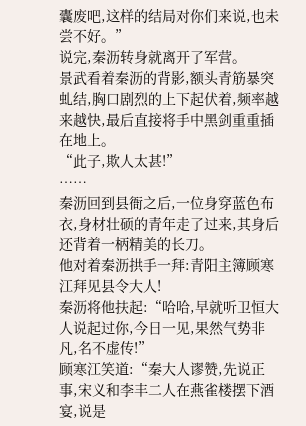囊废吧,这样的结局对你们来说,也未尝不好。”
说完,秦沥转身就离开了军营。
景武看着秦沥的背影,额头青筋暴突虬结,胸口剧烈的上下起伏着,频率越来越快,最后直接将手中黑剑重重插在地上。
“此子,欺人太甚!”
……
秦沥回到县衙之后,一位身穿蓝色布衣,身材壮硕的青年走了过来,其身后还背着一柄精美的长刀。
他对着秦沥拱手一拜:青阳主簿顾寒江拜见县令大人!
秦沥将他扶起:“哈哈,早就听卫恒大人说起过你,今日一见,果然气势非凡,名不虚传!”
顾寒江笑道:“秦大人谬赞,先说正事,宋义和李丰二人在燕雀楼摆下酒宴,说是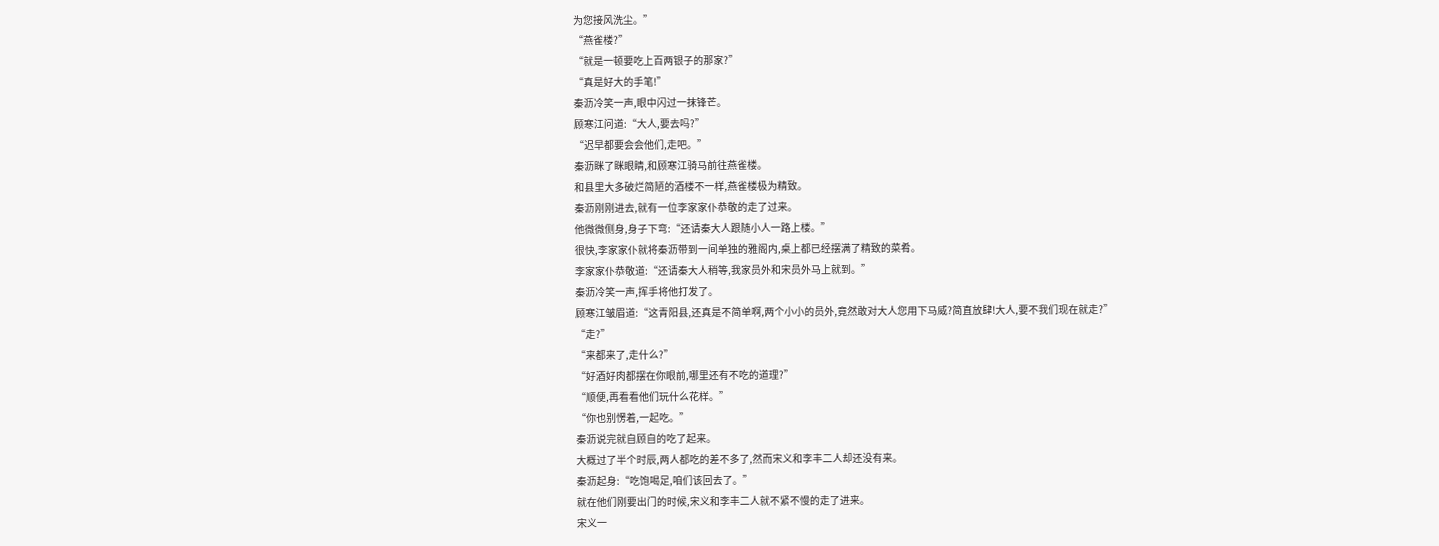为您接风洗尘。”
“燕雀楼?”
“就是一顿要吃上百两银子的那家?”
“真是好大的手笔!”
秦沥冷笑一声,眼中闪过一抹锋芒。
顾寒江问道:“大人,要去吗?”
“迟早都要会会他们,走吧。”
秦沥眯了眯眼睛,和顾寒江骑马前往燕雀楼。
和县里大多破烂简陋的酒楼不一样,燕雀楼极为精致。
秦沥刚刚进去,就有一位李家家仆恭敬的走了过来。
他微微侧身,身子下弯:“还请秦大人跟随小人一路上楼。”
很快,李家家仆就将秦沥带到一间单独的雅阁内,桌上都已经摆满了精致的菜肴。
李家家仆恭敬道:“还请秦大人稍等,我家员外和宋员外马上就到。”
秦沥冷笑一声,挥手将他打发了。
顾寒江皱眉道:“这青阳县,还真是不简单啊,两个小小的员外,竟然敢对大人您用下马威?简直放肆!大人,要不我们现在就走?”
“走?”
“来都来了,走什么?”
“好酒好肉都摆在你眼前,哪里还有不吃的道理?”
“顺便,再看看他们玩什么花样。”
“你也别愣着,一起吃。”
秦沥说完就自顾自的吃了起来。
大概过了半个时辰,两人都吃的差不多了,然而宋义和李丰二人却还没有来。
秦沥起身:“吃饱喝足,咱们该回去了。”
就在他们刚要出门的时候,宋义和李丰二人就不紧不慢的走了进来。
宋义一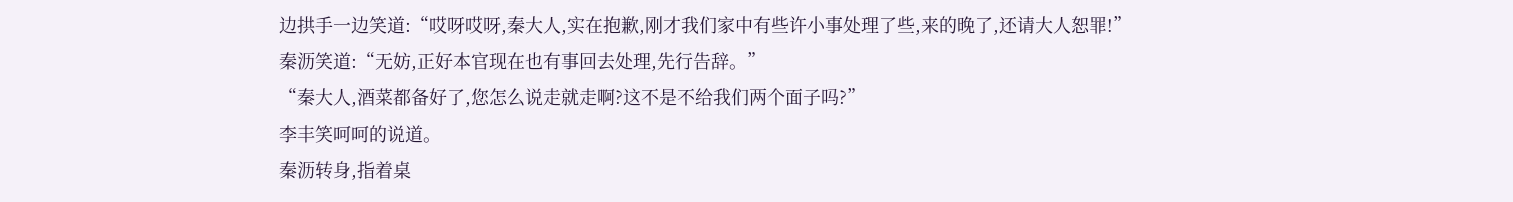边拱手一边笑道:“哎呀哎呀,秦大人,实在抱歉,刚才我们家中有些许小事处理了些,来的晚了,还请大人恕罪!”
秦沥笑道:“无妨,正好本官现在也有事回去处理,先行告辞。”
“秦大人,酒菜都备好了,您怎么说走就走啊?这不是不给我们两个面子吗?”
李丰笑呵呵的说道。
秦沥转身,指着桌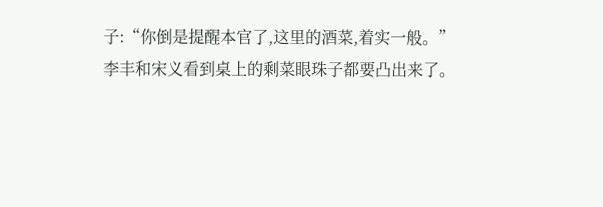子:“你倒是提醒本官了,这里的酒菜,着实一般。”
李丰和宋义看到桌上的剩菜眼珠子都要凸出来了。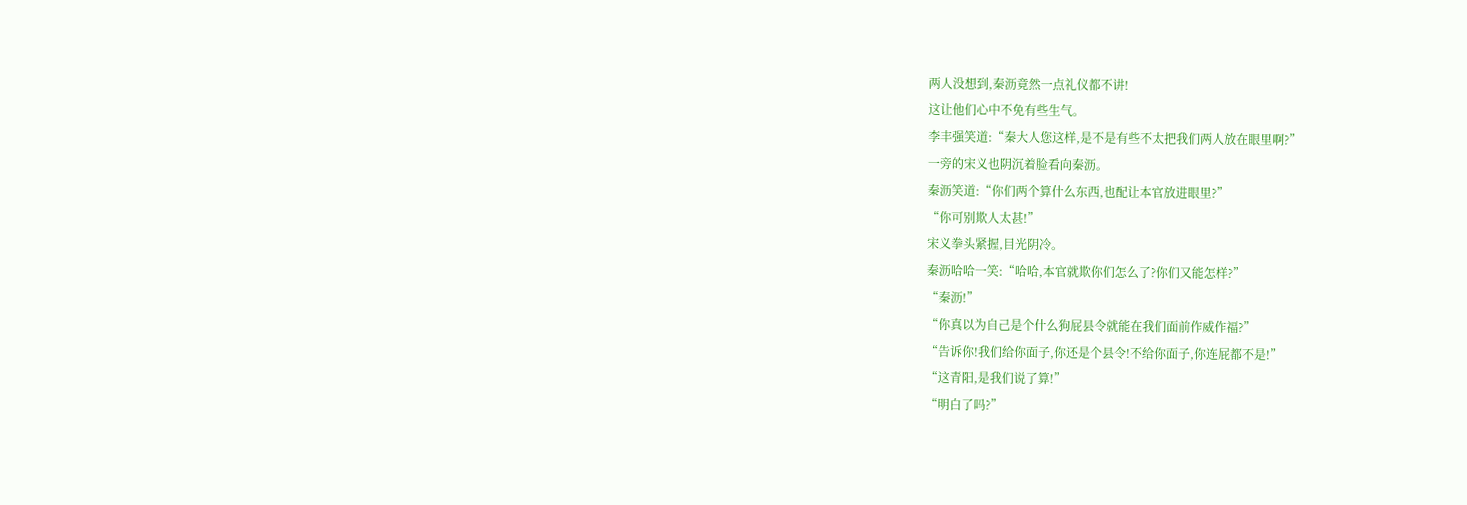两人没想到,秦沥竟然一点礼仪都不讲!
这让他们心中不免有些生气。
李丰强笑道:“秦大人您这样,是不是有些不太把我们两人放在眼里啊?”
一旁的宋义也阴沉着脸看向秦沥。
秦沥笑道:“你们两个算什么东西,也配让本官放进眼里?”
“你可别欺人太甚!”
宋义拳头紧握,目光阴冷。
秦沥哈哈一笑:“哈哈,本官就欺你们怎么了?你们又能怎样?”
“秦沥!”
“你真以为自己是个什么狗屁县令就能在我们面前作威作福?”
“告诉你!我们给你面子,你还是个县令!不给你面子,你连屁都不是!”
“这青阳,是我们说了算!”
“明白了吗?”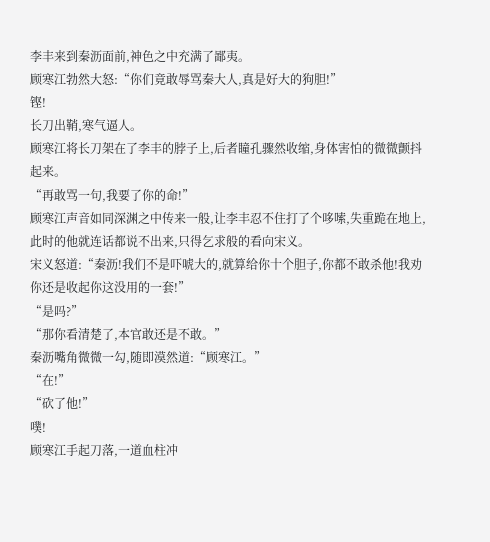李丰来到秦沥面前,神色之中充满了鄙夷。
顾寒江勃然大怒:“你们竟敢辱骂秦大人,真是好大的狗胆!”
铿!
长刀出鞘,寒气逼人。
顾寒江将长刀架在了李丰的脖子上,后者瞳孔骤然收缩,身体害怕的微微颤抖起来。
“再敢骂一句,我要了你的命!”
顾寒江声音如同深渊之中传来一般,让李丰忍不住打了个哆嗦,失重跪在地上,此时的他就连话都说不出来,只得乞求般的看向宋义。
宋义怒道:“秦沥!我们不是吓唬大的,就算给你十个胆子,你都不敢杀他!我劝你还是收起你这没用的一套!”
“是吗?”
“那你看清楚了,本官敢还是不敢。”
秦沥嘴角微微一勾,随即漠然道:“顾寒江。”
“在!”
“砍了他!”
噗!
顾寒江手起刀落,一道血柱冲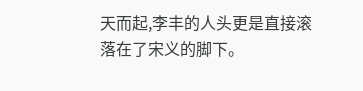天而起,李丰的人头更是直接滚落在了宋义的脚下。